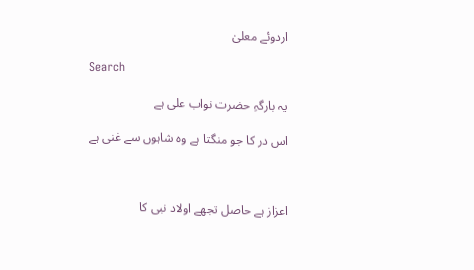اردوئے معلیٰ

Search

یہ بارگہِ حضرت نواب علی ہے

اس در کا جو منگتا ہے وہ شاہوں سے غنی ہے



اعزاز ہے حاصل تجھے اولاد نبی کا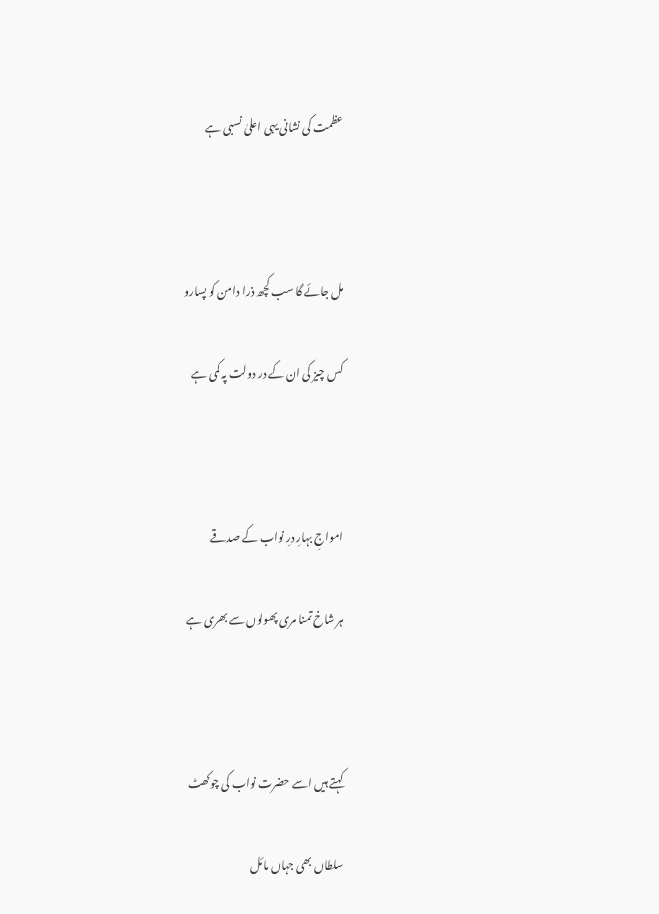عظمت کی نشانی یہی اعلیٰ نسبی ہے



مل جائے گا سب کچھ ذرا دامن کو پسارو

کس چیز کی ان کے در دولت پہ کمی ہے



امواجِ بہارِ درِ نواب کے صدقے

ہر شاخ تمنا مری پھولوں سے بھری ہے



کہتے ہیں اسے حضرت نواب کی چوکھٹ

سلطاں بھی جہاں مائل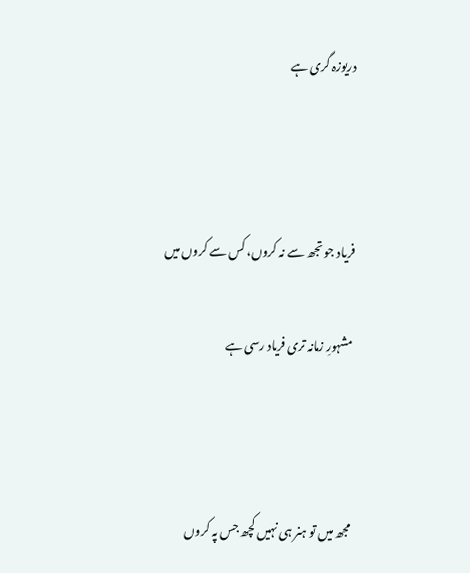دریوزہ گری ہے



فریاد جو تجھ سے نہ کروں، کس سے کروں میں

مشہورِ زمانہ تری فریاد رسی ہے



مجھ میں تو ہنر ہی نہیں کچھ جس پہ کروں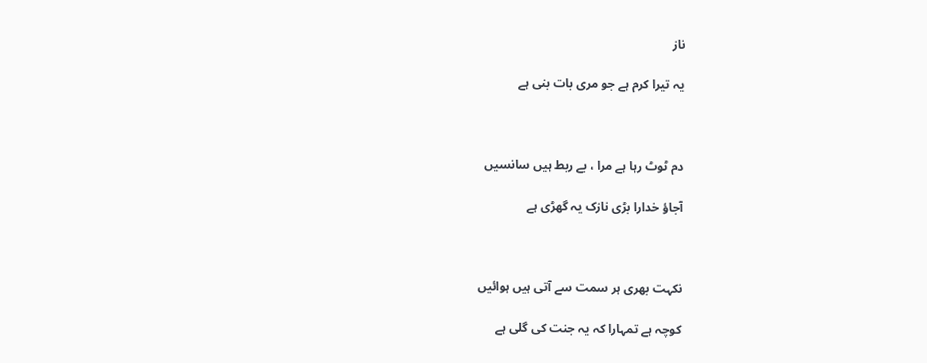ناز

یہ تیرا کرم ہے جو مری بات بنی ہے



دم ٹوٹ رہا ہے مرا ، بے ربط ہیں سانسیں

آجاؤ خدارا بڑی نازک یہ گھڑی ہے



نکہت بھری ہر سمت سے آتی ہیں ہوائیں

کوچہ ہے تمہارا کہ یہ جنت کی گلی ہے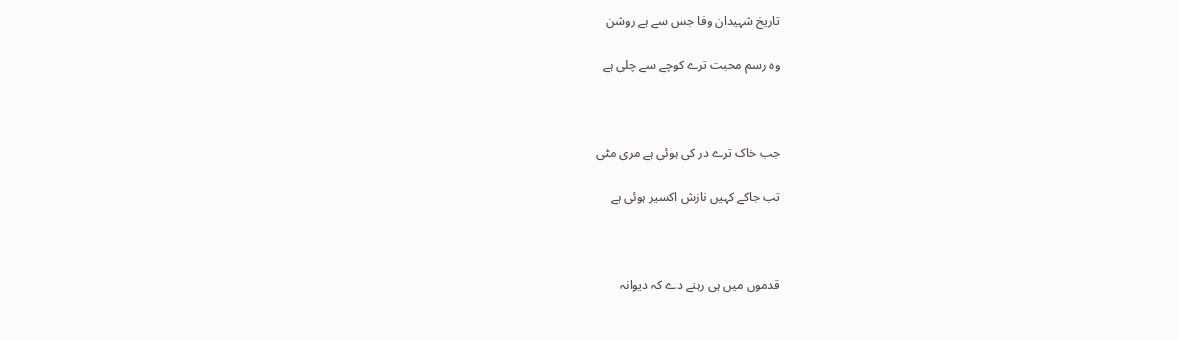تاریخ شہیدان وفا جس سے ہے روشن

وہ رسم محبت ترے کوچے سے چلی ہے



جب خاک ترے در کی ہوئی ہے مری مٹی

تب جاکے کہیں نازش اکسیر ہوئی ہے



قدموں میں ہی رہنے دے کہ دیوانہ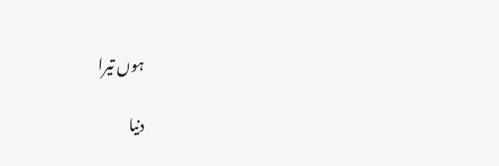ہوں تیرا

دنیا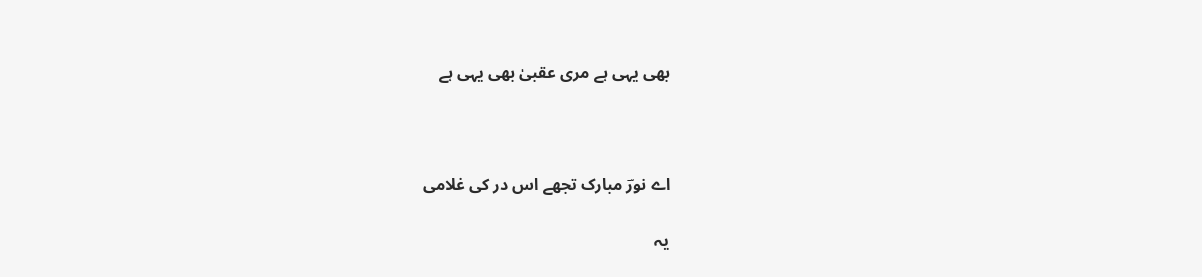بھی یہی ہے مری عقبیٰ بھی یہی ہے



اے نورؔ مبارک تجھے اس در کی غلامی

یہ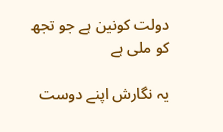دولت کونین ہے جو تجھ کو ملی ہے

یہ نگارش اپنے دوست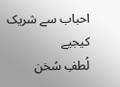احباب سے شریک کیجیے
لُطفِ سُخن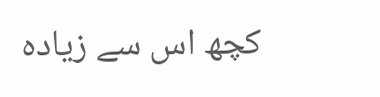کچھ اس سے زیادہ